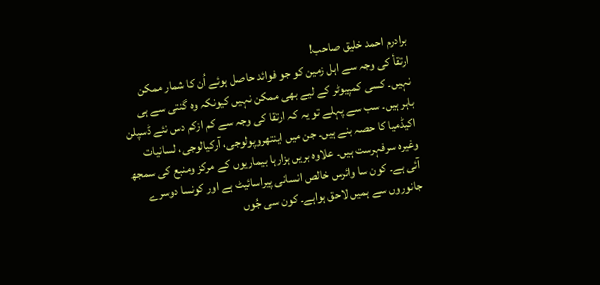برادرم احمد خلیق صاحب!
ارتقأ کی وجہ سے اہل زمین کو جو فوائد حاصل ہوئے اُن کا شمار ممکن نہیں۔ کسی کمپیوٹر کے لیے بھی ممکن نہیں کیونکہ وہ گنتی سے ہی باہر ہیں۔ سب سے پہلے تو یہ کہ ارتقا کی وجہ سے کم ازکم دس نئے ڈسپلن اکیڈمیا کا حصہ بنے ہیں۔ جن میں اینتھروپولوجی، آرکیالوجی، لسانیات وغیرہ سرفہرست ہیں۔ علاوہ بریں ہزارہا بیماریوں کے مرکز ومنبع کی سمجھ آئی ہے۔ کون سا وائرس خالص انسانی پیراسائیٹ ہے اور کونسا دوسرے جانوروں سے ہمیں لاحق ہواہے۔ کون سی جُوں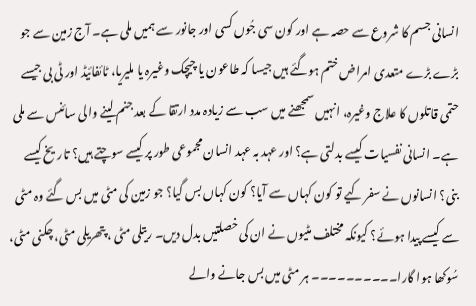انسانی جسم کا شروع سے حصہ ہے اور کون سی جُوں کسی اور جانور سے ہمیں ملی ہے۔ آج زمین سے جو بڑے بڑے متعدی امراض ختم ہوگئے ہیں جیسا کہ طاعون یا چیچک وغیرہ یا ملیریا، ٹائفائیڈ اور ٹی بی جیسے حتمی قاتلوں کا علاج وغیرہ، انہیں سمجھنے میں سب سے زیادہ مدد ارتقا کے بعد جنم لینے والی سائنس سے ملی ہے۔ انسانی نفسیات کیسے بدلتی ہے؟ اور عہد بہ عہد انسان مجموعی طور پر کیسے سوچتے ہیں؟ تاریخ کیسے بنی؟ انسانوں نے سفر کیے تو کون کہاں سے آیا؟ کون کہاں بس گیا؟ جو زمین کی مٹی میں بس گئے وہ مٹی سے کیسے پیدا ہوئے؟ کیونکہ مختلف مٹیوں نے ان کی خصلتیں بدل دیں۔ ریتلی مٹی ، پتھریلی مٹی، چکنی مٹی، سُوکھا ہوا گارا۔۔۔۔۔۔۔۔۔۔ ہر مٹی میں بس جانے والے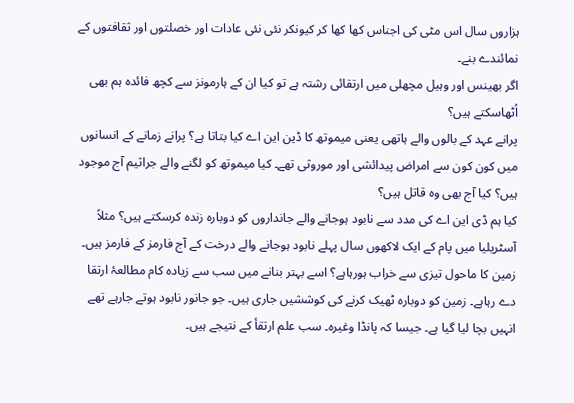ہزاروں سال اس مٹی کی اجناس کھا کھا کر کیونکر نئی نئی عادات اور خصلتوں اور ثقافتوں کے نمائندے بنے۔
اگر بھینس اور وہیل مچھلی میں ارتقائی رشتہ ہے تو کیا ان کے ہارمونز سے کچھ فائدہ ہم بھی اُٹھاسکتے ہیں؟
پرانے عہد کے بالوں والے ہاتھی یعنی میموتھ کا ڈین این اے کیا بتاتا ہے؟ پرانے زمانے کے انسانوں میں کون کون سے امراض پیدائشی اور موروثی تھے۔ کیا میموتھ کو لگنے والے جراثیم آج موجود ہیں؟ کیا آج بھی وہ قاتل ہیں؟
کیا ہم ڈی این اے کی مدد سے نابود ہوجانے والے جانداروں کو دوبارہ زندہ کرسکتے ہیں؟ مثلاً آسٹریلیا میں پام کے ایک لاکھوں سال پہلے نابود ہوجانے والے درخت کے آج فارمز کے فارمز ہیں۔
زمین کا ماحول تیزی سے خراب ہورہاہے؟ اسے بہتر بنانے میں سب سے زیادہ کام مطالعۂ ارتقا دے رہاہے۔ زمین کو دوبارہ ٹھیک کرنے کی کوششیں جاری ہیں۔ جو جانور نابود ہوتے جارہے تھے انہیں بچا لیا گیا ہے۔ جیسا کہ پانڈا وغیرہ۔ سب علم ارتقأ کے نتیجے ہیں۔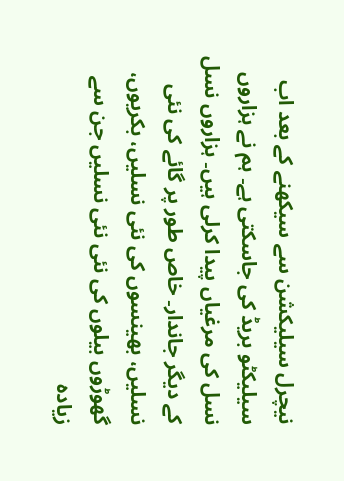نیچرل سیلیکشن سے سیکھنے کے بعد اب سیلیکٹو بریڈ کی جاسکتی ہے۔ ہم نے ہزاروں نسل کی مرغیاں پیدا کرلی ہیں۔ ہزاروں نسل کے دیگر جاندار۔ خاص طور پر گائے کی نئی نسلیں، بھینسوں کی نئی نسلیں، بکریوں، گھوڑوں بیلوں کی نئی نئی نسلیں جن سے زیادہ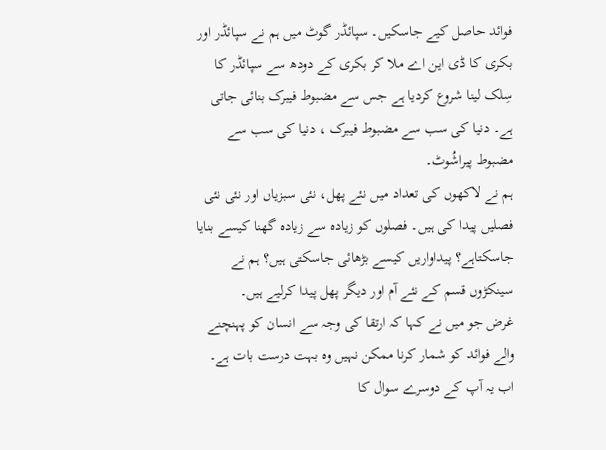فوائد حاصل کیے جاسکیں۔ سپائڈر گوٹ میں ہم نے سپائڈر اور بکری کا ڈی این اے ملا کر بکری کے دودھ سے سپائڈر کا سِلک لینا شروع کردیا ہے جس سے مضبوط فیبرک بنائی جاتی ہے۔ دنیا کی سب سے مضبوط فیبرک ، دنیا کی سب سے مضبوط پیراشُوٹ۔
ہم نے لاکھوں کی تعداد میں نئے پھل، نئی سبزیاں اور نئی نئی فصلیں پیدا کی ہیں۔ فصلوں کو زیادہ سے زیادہ گھنا کیسے بنایا جاسکتاہے؟ پیداواریں کیسے بڑھائی جاسکتی ہیں؟ ہم نے سینکڑوں قسم کے نئے آم اور دیگر پھل پیدا کرلیے ہیں۔
غرض جو میں نے کہا کہ ارتقا کی وجہ سے انسان کو پہنچنے والے فوائد کو شمار کرنا ممکن نہیں وہ بہت درست بات ہے۔
اب یہ آپ کے دوسرے سوال کا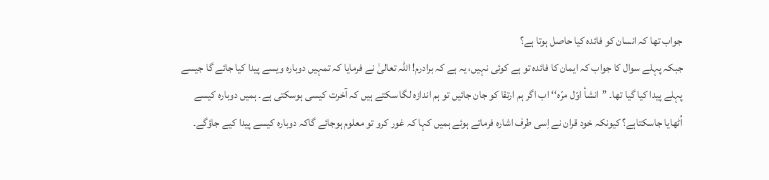جواب تھا کہ انسان کو فائدہ کیا حاصل ہوتا ہے؟
جبکہ پہلے سوال کا جواب کہ ایمان کا فائدہ تو ہے کوئی نہیں، یہ ہے کہ برادرم! اللہ تعالیٰ نے فرمایا کہ تمہیں دوبارہ ویسے پیدا کیا جائے گا جیسے پہلے پیدا کیا گیا تھا۔ ’’انشأ اوّل مرّہ‘‘ اب اگر ہم ارتقا کو جان جائیں تو ہم اندازہ لگا سکتے ہیں کہ آخرت کیسی ہوسکتی ہے۔ ہمیں دوبارہ کیسے اُٹھایا جاسکتاہے؟ کیونکہ خود قران نے اِسی طرف اشارہ فرماتے ہوئے ہمیں کہا کہ غور کرو تو معلوم ہوجائے گاکہ دوبارہ کیسے پیدا کیے جاؤگے۔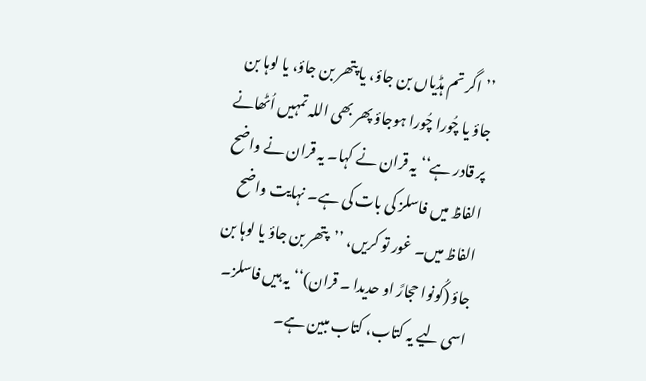’’اگر تم ہڈیاں بن جاؤ، یا پتھر بن جاؤ، یا لوہا بن جاؤ یا چُورا چُورا ہوجاؤ پھر بھی اللہ تمہیں اُٹھانے پر قادر ہے‘‘ یہ قران نے کہا۔ یہ قران نے واضح الفاظ میں فاسلز کی بات کی ہے۔ نہایت واضح الفاظ میں۔ غور تو کریں، ’’پتھر بن جاؤ یا لوہا بن جاؤ (کُونوا حجارً او حدیدا ۔ قران)‘‘ یہ ہیں فاسلز۔ اسی لیے یہ کتاب، کتاب مبین ہے۔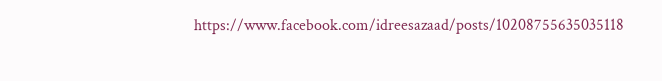https://www.facebook.com/idreesazaad/posts/10208755635035118